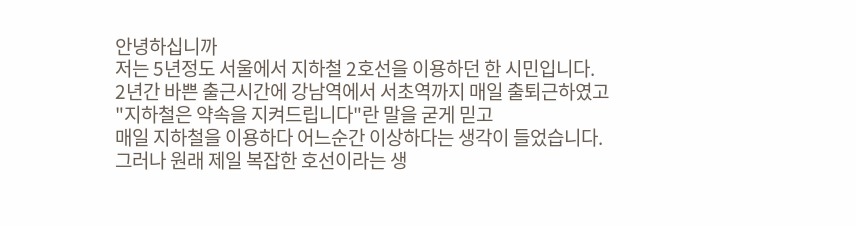안녕하십니까
저는 5년정도 서울에서 지하철 2호선을 이용하던 한 시민입니다.
2년간 바쁜 출근시간에 강남역에서 서초역까지 매일 출퇴근하였고
"지하철은 약속을 지켜드립니다"란 말을 굳게 믿고
매일 지하철을 이용하다 어느순간 이상하다는 생각이 들었습니다.
그러나 원래 제일 복잡한 호선이라는 생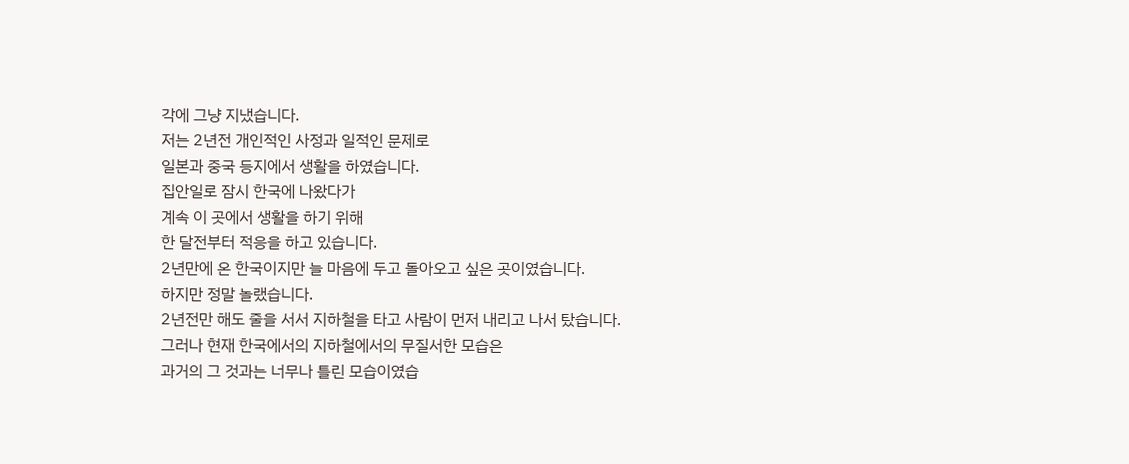각에 그냥 지냈습니다.
저는 2년전 개인적인 사정과 일적인 문제로
일본과 중국 등지에서 생활을 하였습니다.
집안일로 잠시 한국에 나왔다가
계속 이 곳에서 생활을 하기 위해
한 달전부터 적응을 하고 있습니다.
2년만에 온 한국이지만 늘 마음에 두고 돌아오고 싶은 곳이였습니다.
하지만 정말 놀랬습니다.
2년전만 해도 줄을 서서 지하철을 타고 사람이 먼저 내리고 나서 탔습니다.
그러나 현재 한국에서의 지하철에서의 무질서한 모습은
과거의 그 것과는 너무나 틀린 모습이였습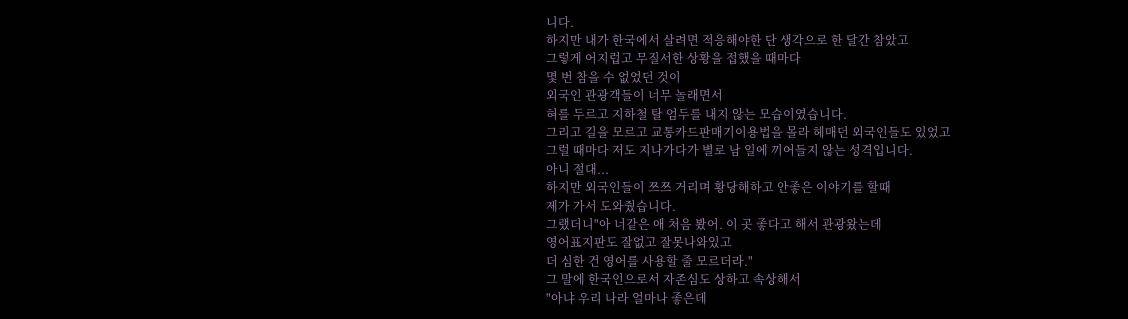니다.
하지만 내가 한국에서 살려면 적응해야한 단 생각으로 한 달간 참았고
그렇게 어지럽고 무질서한 상황을 접했을 때마다
몇 번 참을 수 없었던 것이
외국인 관광객들이 너무 놀래면서
혀를 두르고 지하철 탈 엄두를 내지 않는 모습이였습니다.
그리고 길을 모르고 교통카드판매기이용법을 몰라 헤매던 외국인들도 있었고
그럴 때마다 저도 지나가다가 별로 남 일에 끼어들지 않는 성격입니다.
아니 절대...
하지만 외국인들이 쯔쯔 거리며 황당해하고 안좋은 이야기를 할때
제가 가서 도와줬습니다.
그랬더니"아 너같은 애 처음 봤어. 이 곳 좋다고 해서 관광왔는데
영어표지판도 잘없고 잘못나와있고
더 심한 건 영어를 사용할 줄 모르더라."
그 말에 한국인으로서 자존심도 상하고 속상해서
"아냐 우리 나라 얼마나 좋은데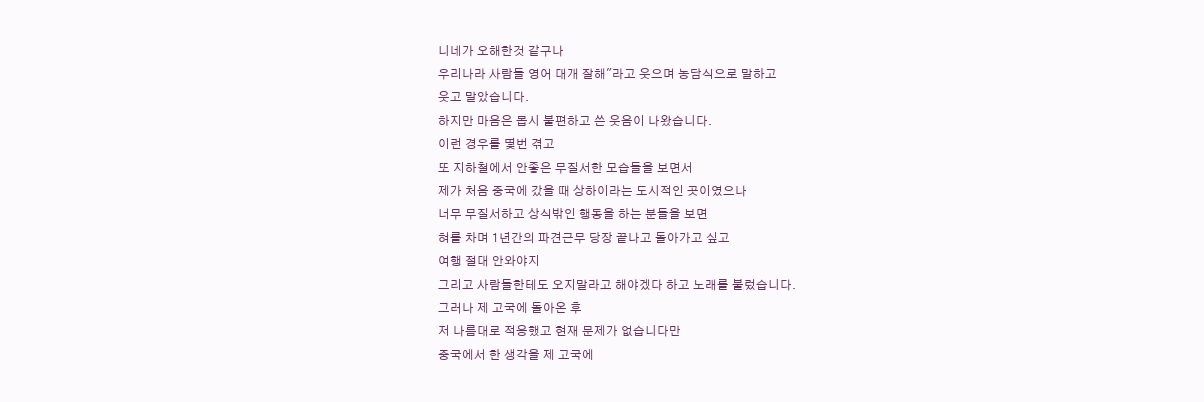니네가 오해한것 같구나
우리나라 사람들 영어 대개 잘해"라고 웃으며 농담식으로 말하고
웃고 말았습니다.
하지만 마음은 몹시 불편하고 쓴 웃음이 나왔습니다.
이런 경우를 몇번 겪고
또 지하철에서 안좋은 무질서한 모습들을 보면서
제가 처음 중국에 갔을 때 상하이라는 도시적인 곳이였으나
너무 무질서하고 상식밖인 행동을 하는 분들을 보면
혀를 차며 1년간의 파견근무 당장 끝나고 돌아가고 싶고
여행 절대 안와야지
그리고 사람들한테도 오지말라고 해야겠다 하고 노래를 불렀습니다.
그러나 제 고국에 돌아온 후
저 나름대로 적응했고 현재 문제가 없습니다만
중국에서 한 생각을 제 고국에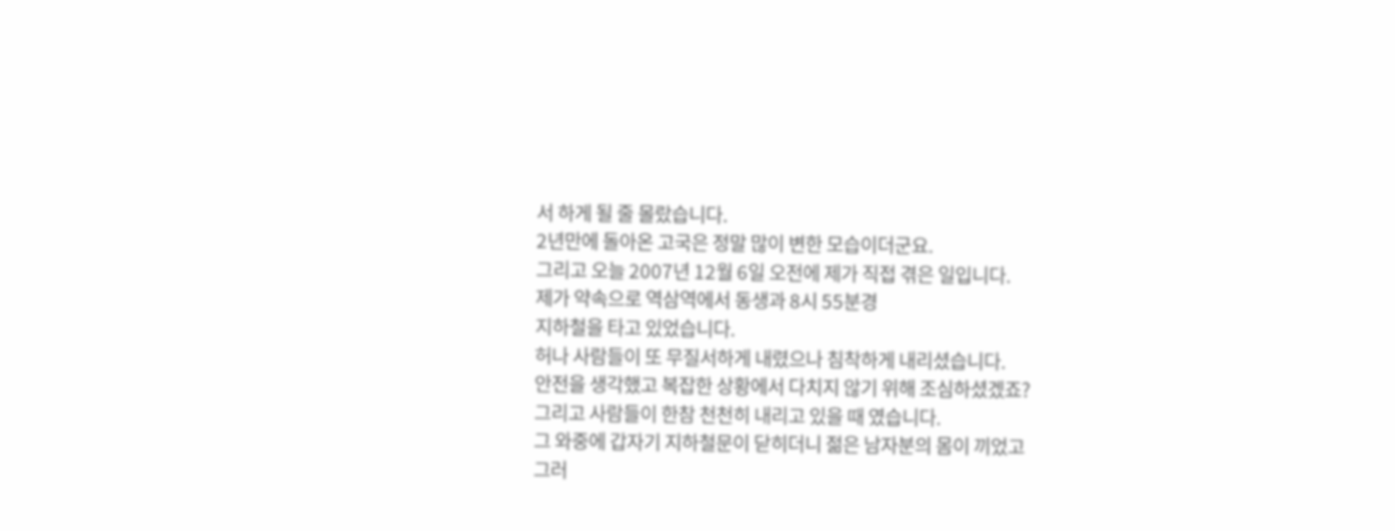서 하게 될 줄 몰랐습니다.
2년만에 돌아온 고국은 정말 많이 변한 모습이더군요.
그리고 오늘 2007년 12월 6일 오전에 제가 직접 겪은 일입니다.
제가 약속으로 역삼역에서 동생과 8시 55분경
지하철을 타고 있었습니다.
허나 사람들이 또 무질서하게 내렸으나 침착하게 내리셨습니다.
안전을 생각했고 복잡한 상황에서 다치지 않기 위해 조심하셨겠죠?
그리고 사람들이 한참 천천히 내리고 있을 때 였습니다.
그 와중에 갑자기 지하철문이 닫히더니 젊은 남자분의 몸이 끼었고
그러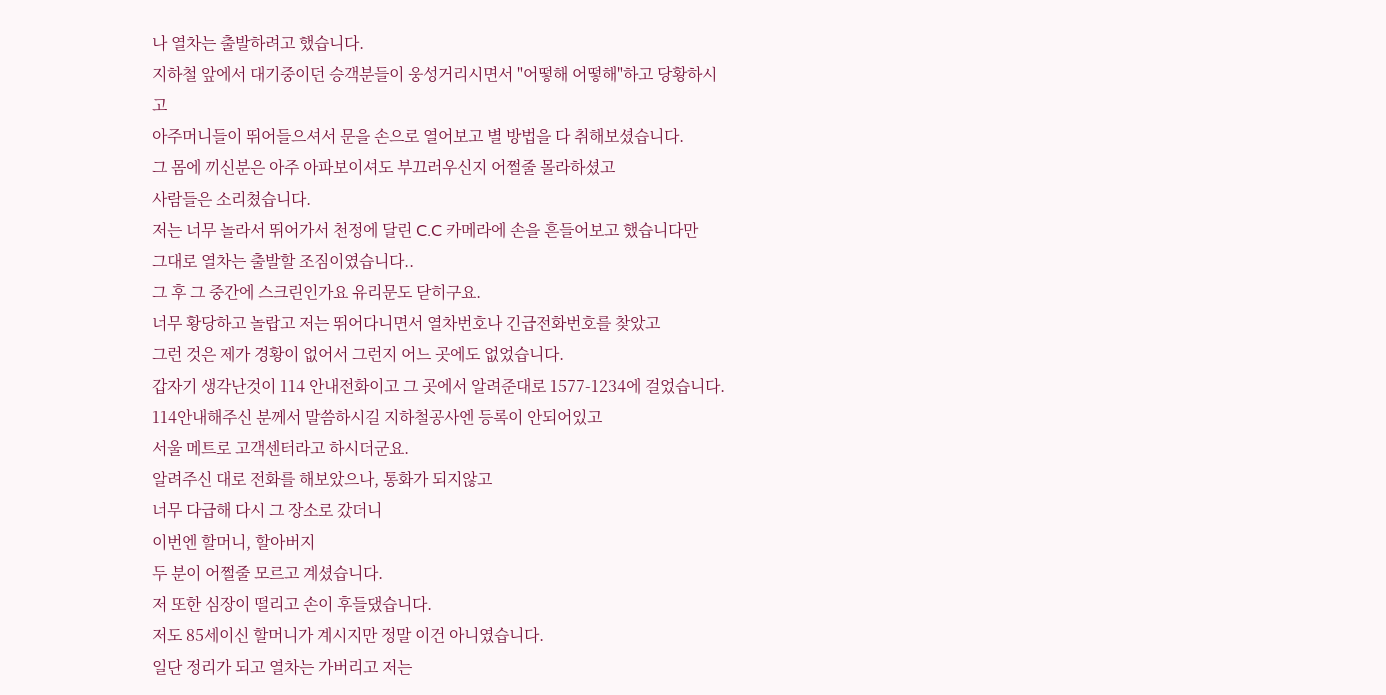나 열차는 출발하려고 했습니다.
지하철 앞에서 대기중이던 승객분들이 웅성거리시면서 "어떻해 어떻해"하고 당황하시고
아주머니들이 뛰어들으셔서 문을 손으로 열어보고 별 방법을 다 취해보셨습니다.
그 몸에 끼신분은 아주 아파보이셔도 부끄러우신지 어쩔줄 몰라하셨고
사람들은 소리쳤습니다.
저는 너무 놀라서 뛰어가서 천정에 달린 C.C 카메라에 손을 흔들어보고 했습니다만
그대로 열차는 출발할 조짐이였습니다..
그 후 그 중간에 스크린인가요 유리문도 닫히구요.
너무 황당하고 놀랍고 저는 뛰어다니면서 열차번호나 긴급전화번호를 찾았고
그런 것은 제가 경황이 없어서 그런지 어느 곳에도 없었습니다.
갑자기 생각난것이 114 안내전화이고 그 곳에서 알려준대로 1577-1234에 걸었습니다.
114안내해주신 분께서 말씀하시길 지하철공사엔 등록이 안되어있고
서울 메트로 고객센터라고 하시더군요.
알려주신 대로 전화를 해보았으나, 통화가 되지않고
너무 다급해 다시 그 장소로 갔더니
이번엔 할머니, 할아버지
두 분이 어쩔줄 모르고 계셨습니다.
저 또한 심장이 떨리고 손이 후들댔습니다.
저도 85세이신 할머니가 계시지만 정말 이건 아니였습니다.
일단 정리가 되고 열차는 가버리고 저는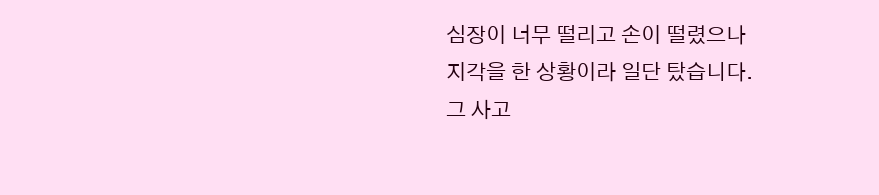심장이 너무 떨리고 손이 떨렸으나
지각을 한 상황이라 일단 탔습니다.
그 사고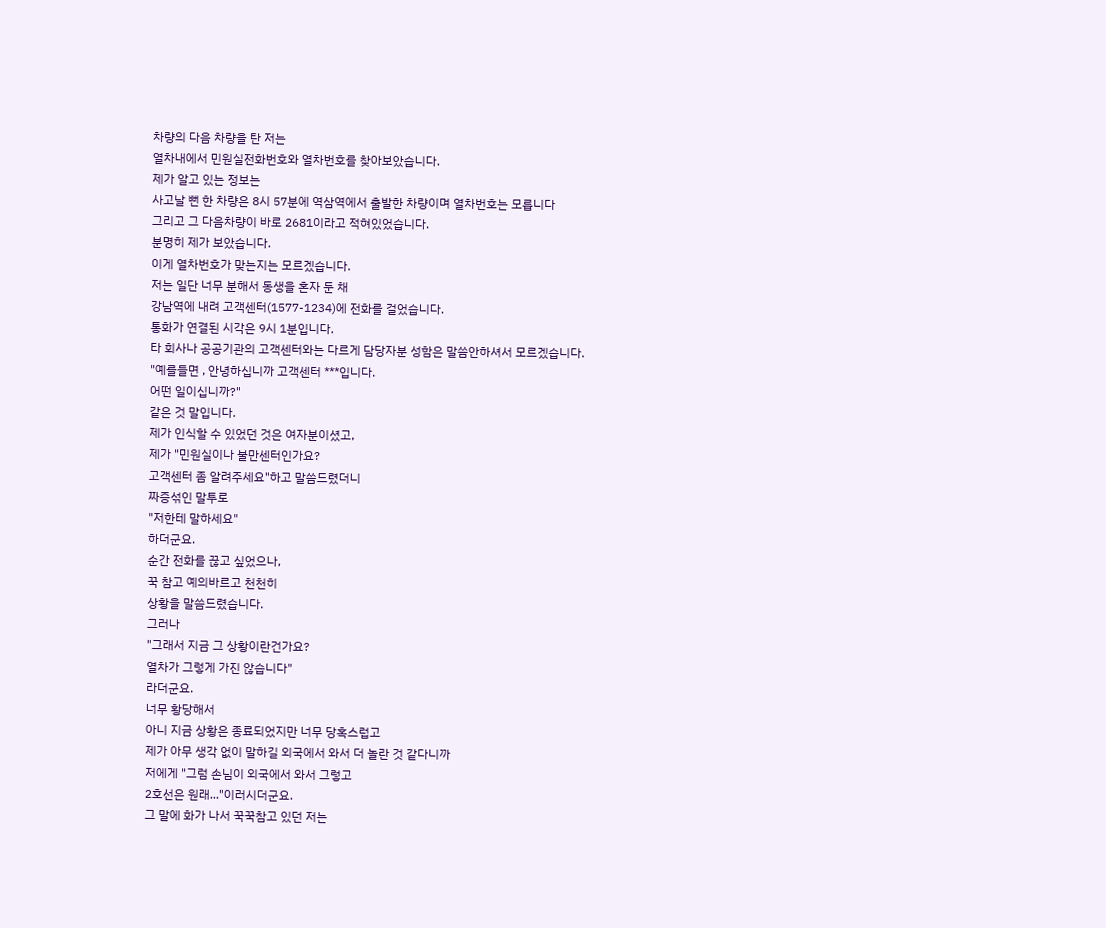차량의 다음 차량을 탄 저는
열차내에서 민원실전화번호와 열차번호를 찾아보았습니다.
제가 알고 있는 정보는
사고날 뻔 한 차량은 8시 57분에 역삼역에서 출발한 차량이며 열차번호는 모릅니다
그리고 그 다음차량이 바로 2681이라고 적혀있었습니다.
분명히 제가 보았습니다.
이게 열차번호가 맞는지는 모르겠습니다.
저는 일단 너무 분해서 동생을 혼자 둔 채
강남역에 내려 고객센터(1577-1234)에 전화를 걸었습니다.
통화가 연결된 시각은 9시 1분입니다.
타 회사나 공공기관의 고객센터와는 다르게 담당자분 성함은 말씀안하셔서 모르겠습니다.
"예를들면 , 안녕하십니까 고객센터 ***입니다.
어떤 일이십니까?"
같은 것 말입니다.
제가 인식할 수 있었던 것은 여자분이셨고,
제가 "민원실이나 불만센터인가요?
고객센터 좀 알려주세요"하고 말씀드렸더니
짜증섞인 말투로
"저한테 말하세요"
하더군요.
순간 전화를 끊고 싶었으나,
꾹 참고 예의바르고 천천히
상황을 말씀드렸습니다.
그러나
"그래서 지금 그 상황이란건가요?
열차가 그렇게 가진 않습니다"
라더군요.
너무 황당해서
아니 지금 상황은 종료되었지만 너무 당혹스럽고
제가 아무 생각 없이 말하길 외국에서 와서 더 놀란 것 같다니까
저에게 "그럼 손님이 외국에서 와서 그렇고
2호선은 원래..."이러시더군요.
그 말에 화가 나서 꾹꾹참고 있던 저는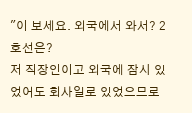"이 보세요. 외국에서 와서? 2호선은?
저 직장인이고 외국에 잠시 있었어도 회사일로 있었으므로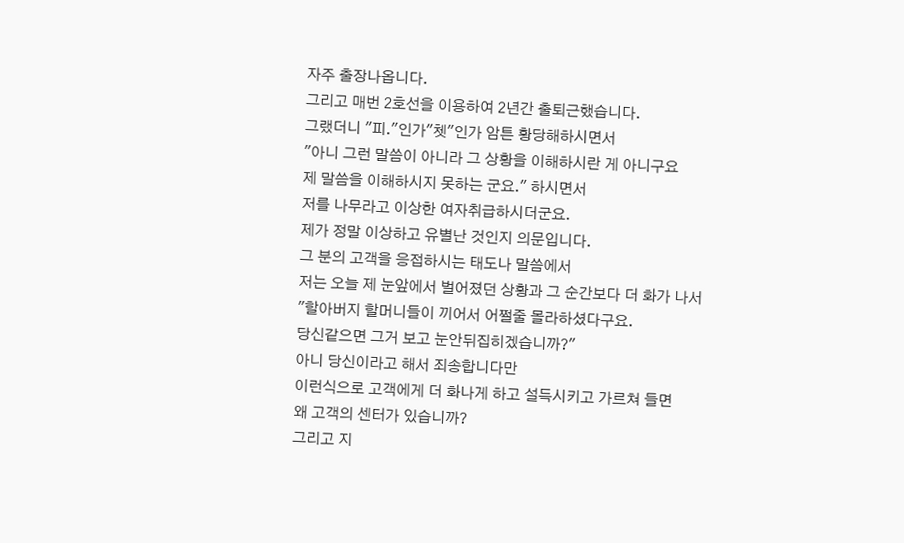자주 출장나옵니다.
그리고 매번 2호선을 이용하여 2년간 출퇴근했습니다.
그랬더니 "피."인가"쳇"인가 암튼 황당해하시면서
"아니 그런 말씀이 아니라 그 상황을 이해하시란 게 아니구요
제 말씀을 이해하시지 못하는 군요." 하시면서
저를 나무라고 이상한 여자취급하시더군요.
제가 정말 이상하고 유별난 것인지 의문입니다.
그 분의 고객을 응접하시는 태도나 말씀에서
저는 오늘 제 눈앞에서 벌어졌던 상황과 그 순간보다 더 화가 나서
"할아버지 할머니들이 끼어서 어쩔줄 몰라하셨다구요.
당신같으면 그거 보고 눈안뒤집히겠습니까?"
아니 당신이라고 해서 죄송합니다만
이런식으로 고객에게 더 화나게 하고 설득시키고 가르쳐 들면
왜 고객의 센터가 있습니까?
그리고 지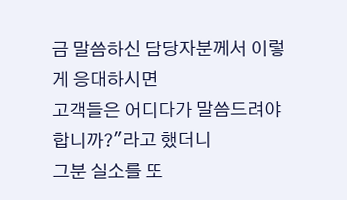금 말씀하신 담당자분께서 이렇게 응대하시면
고객들은 어디다가 말씀드려야합니까?"라고 했더니
그분 실소를 또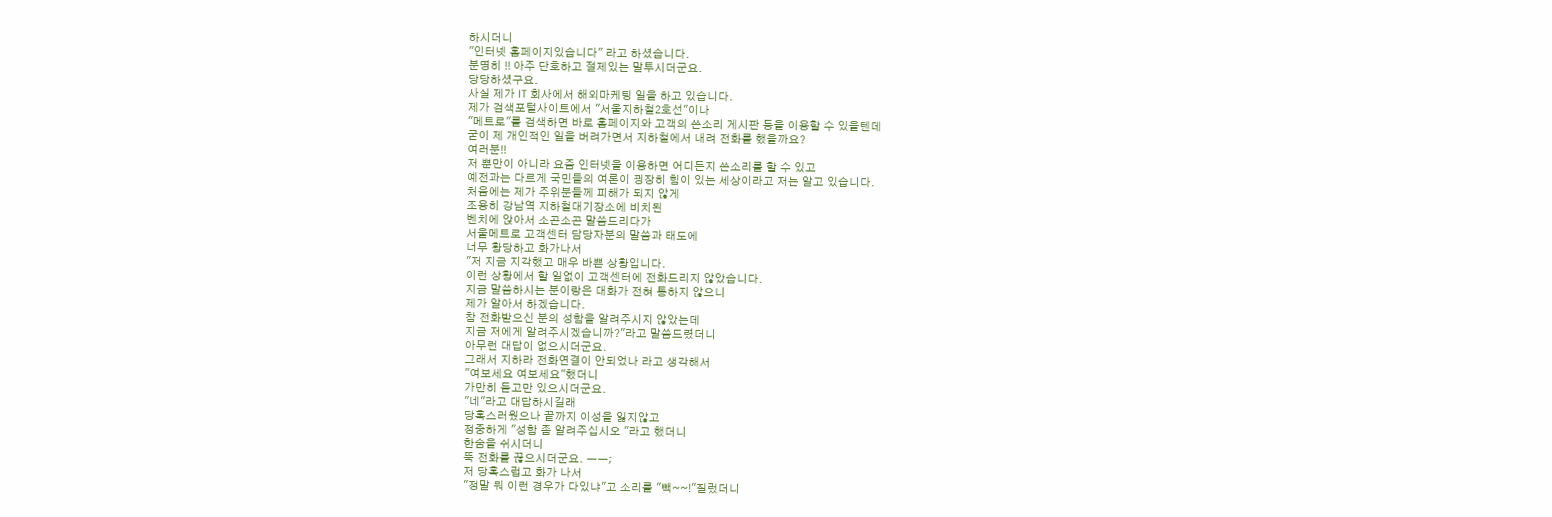하시더니
"인터넷 홈페이지있습니다" 라고 하셨습니다.
분명히 !! 아주 단호하고 절제있는 말투시더군요.
당당하셨구요.
사실 제가 IT 회사에서 해외마케팅 일을 하고 있습니다.
제가 검색포털사이트에서 "서울지하철2호선"이나
"메트로"를 검색하면 바로 홈페이지와 고객의 쓴소리 게시판 등을 이용할 수 있을텐데
굳이 제 개인적인 일을 버려가면서 지하철에서 내려 전화를 했을까요?
여러분!!
저 뿐만이 아니라 요즘 인터넷을 이용하면 어디든지 쓴소리를 할 수 있고
예전과는 다르게 국민들의 여론이 굉장히 힘이 있는 세상이라고 저는 알고 있습니다.
처음에는 제가 주위분들께 피해가 되지 않게
조용히 강남역 지하철대기장소에 비치된
벤치에 앉아서 소곤소곤 말씀드리다가
서울메트로 고객센터 담당자분의 말씀과 태도에
너무 황당하고 화가나서
"저 지금 지각했고 매우 바쁜 상황입니다.
이런 상황에서 할 일없이 고객센터에 전화드리지 않았습니다.
지금 말씀하시는 분이랑은 대화가 전혀 통하지 않으니
제가 알아서 하겠습니다.
참 전화받으신 분의 성함을 알려주시지 않았는데
지금 저에게 알려주시겠습니까?"라고 말씀드렸더니
아무런 대답이 없으시더군요.
그래서 지하라 전화연결이 안되었나 라고 생각해서
"여보세요 여보세요"했더니
가만히 듣고만 있으시더군요.
"네"라고 대답하시길래
당혹스러웠으나 끝까지 이성을 잃지않고
정중하게 "성함 좀 알려주십시오 "라고 했더니
한숨을 쉬시더니
뚝 전화를 끊으시더군요. ㅡㅡ;
저 당혹스럽고 화가 나서
"정말 뭐 이런 경우가 다있냐"고 소리를 "빽~~!"질렀더니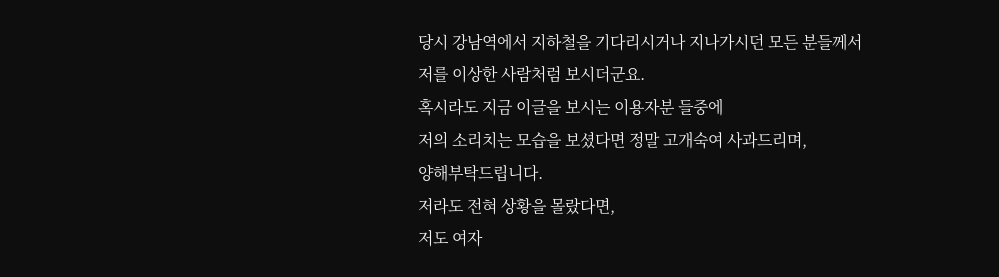당시 강남역에서 지하철을 기다리시거나 지나가시던 모든 분들께서
저를 이상한 사람처럼 보시더군요.
혹시라도 지금 이글을 보시는 이용자분 들중에
저의 소리치는 모습을 보셨다면 정말 고개숙여 사과드리며,
양해부탁드립니다.
저라도 전혀 상황을 몰랐다면,
저도 여자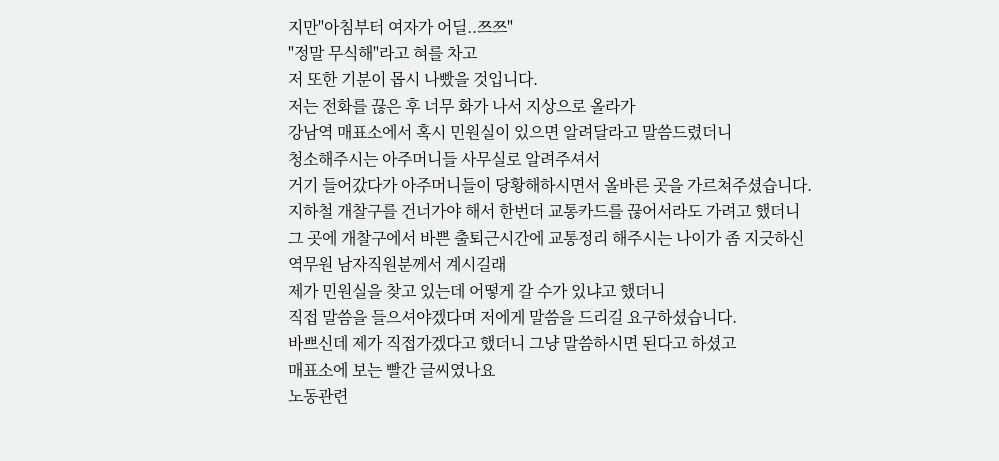지만"아침부터 여자가 어딜..쯔쯔"
"정말 무식해"라고 혀를 차고
저 또한 기분이 몹시 나빴을 것입니다.
저는 전화를 끊은 후 너무 화가 나서 지상으로 올라가
강남역 매표소에서 혹시 민원실이 있으면 알려달라고 말씀드렸더니
청소해주시는 아주머니들 사무실로 알려주셔서
거기 들어갔다가 아주머니들이 당황해하시면서 올바른 곳을 가르쳐주셨습니다.
지하철 개찰구를 건너가야 해서 한번더 교통카드를 끊어서라도 가려고 했더니
그 곳에 개찰구에서 바쁜 출퇴근시간에 교통정리 해주시는 나이가 좀 지긋하신
역무원 남자직원분께서 계시길래
제가 민원실을 찾고 있는데 어떻게 갈 수가 있냐고 했더니
직접 말씀을 들으셔야겠다며 저에게 말씀을 드리길 요구하셨습니다.
바쁘신데 제가 직접가겠다고 했더니 그냥 말씀하시면 된다고 하셨고
매표소에 보는 빨간 글씨였나요
노동관련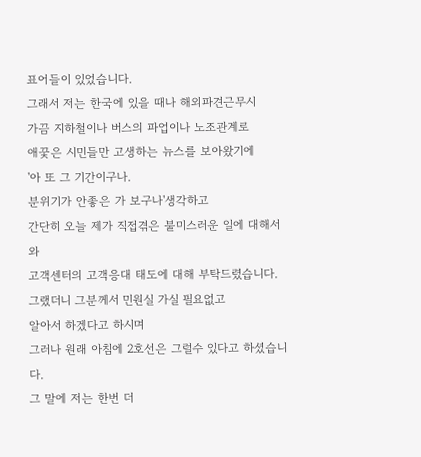표어들이 있었습니다.
그래서 저는 한국에 있을 때나 해외파견근무시
가끔 지하철이나 버스의 파업이나 노조관계로
애꿎은 시민들만 고생하는 뉴스를 보아왔기에
'아 또 그 기간이구나.
분위기가 안좋은 가 보구나'생각하고
간단히 오늘 제가 직접겪은 불미스러운 일에 대해서와
고객센터의 고객응대 태도에 대해 부탁드렸습니다.
그랬더니 그분께서 민원실 가실 필요없고
알아서 하겠다고 하시며
그러나 원래 아침에 2호선은 그럴수 있다고 하셨습니다.
그 말에 저는 한번 더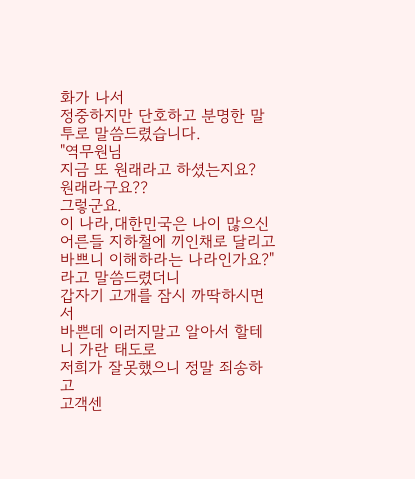화가 나서
정중하지만 단호하고 분명한 말투로 말씀드렸습니다.
"역무원님
지금 또 원래라고 하셨는지요?
원래라구요??
그렇군요.
이 나라,대한민국은 나이 많으신 어른들 지하철에 끼인채로 달리고
바쁘니 이해하라는 나라인가요?"라고 말씀드렸더니
갑자기 고개를 잠시 까딱하시면서
바쁜데 이러지말고 알아서 할테니 가란 태도로
저희가 잘못했으니 정말 죄송하고
고객센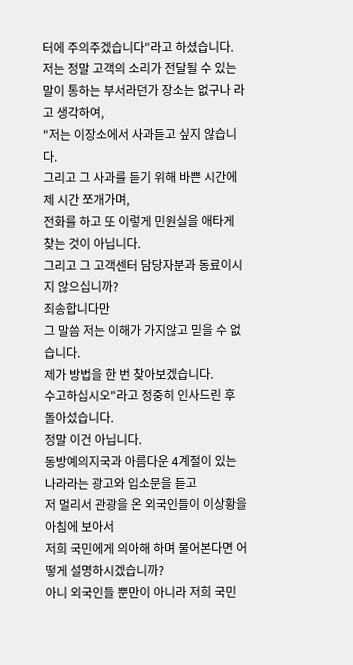터에 주의주겠습니다"라고 하셨습니다.
저는 정말 고객의 소리가 전달될 수 있는
말이 통하는 부서라던가 장소는 없구나 라고 생각하여,
"저는 이장소에서 사과듣고 싶지 않습니다.
그리고 그 사과를 듣기 위해 바쁜 시간에 제 시간 쪼개가며,
전화를 하고 또 이렇게 민원실을 애타게 찾는 것이 아닙니다.
그리고 그 고객센터 담당자분과 동료이시지 않으십니까?
죄송합니다만
그 말씀 저는 이해가 가지않고 믿을 수 없습니다.
제가 방법을 한 번 찾아보겠습니다.
수고하십시오"라고 정중히 인사드린 후 돌아섰습니다.
정말 이건 아닙니다.
동방예의지국과 아름다운 4계절이 있는 나라라는 광고와 입소문을 듣고
저 멀리서 관광을 온 외국인들이 이상황을 아침에 보아서
저희 국민에게 의아해 하며 물어본다면 어떻게 설명하시겠습니까?
아니 외국인들 뿐만이 아니라 저희 국민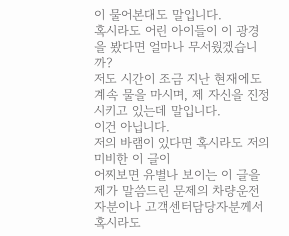이 물어본대도 말입니다.
혹시라도 어린 아이들이 이 광경을 봤다면 얼마나 무서웠겠습니까?
저도 시간이 조금 지난 현재에도 계속 물을 마시며, 제 자신을 진정시키고 있는데 말입니다.
이건 아닙니다.
저의 바램이 있다면 혹시라도 저의 미비한 이 글이
어찌보면 유별나 보이는 이 글을
제가 말씀드린 문제의 차량운전자분이나 고객센터담당자분께서
혹시라도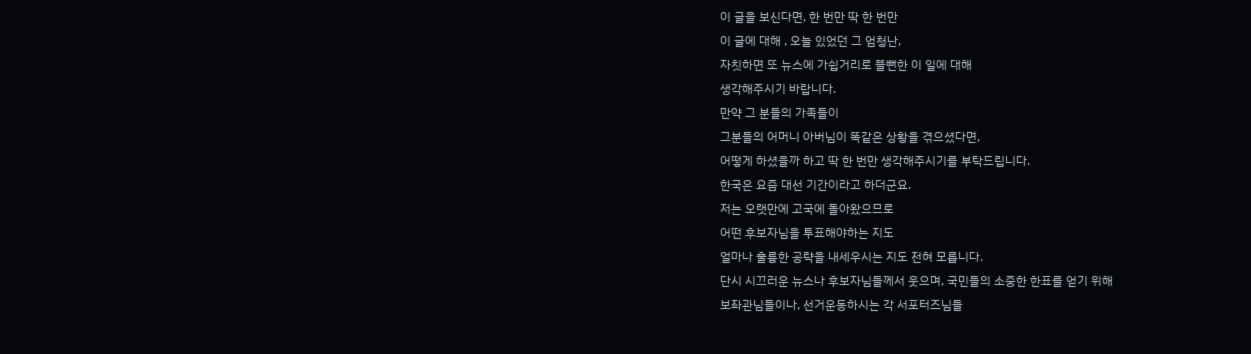이 글을 보신다면, 한 번만 딱 한 번만
이 글에 대해 , 오늘 있었던 그 엄청난,
자칫하면 또 뉴스에 가쉽거리로 뜰뻔한 이 일에 대해
생각해주시기 바랍니다.
만약 그 분들의 가족들이
그분들의 어머니 아버님이 똑같은 상황을 겪으셨다면,
어떻게 하셨을까 하고 딱 한 번만 생각해주시기를 부탁드립니다.
한국은 요즘 대선 기간이라고 하더군요.
저는 오랫만에 고국에 돌아왔으므로
어떤 후보자님을 투표해야하는 지도
얼마나 훌륭한 공략을 내세우시는 지도 전혀 모릅니다.
단시 시끄러운 뉴스나 후보자님들께서 웃으며, 국민들의 소중한 한표를 얻기 위해
보좌관님들이나, 선거운동하시는 각 서포터즈님들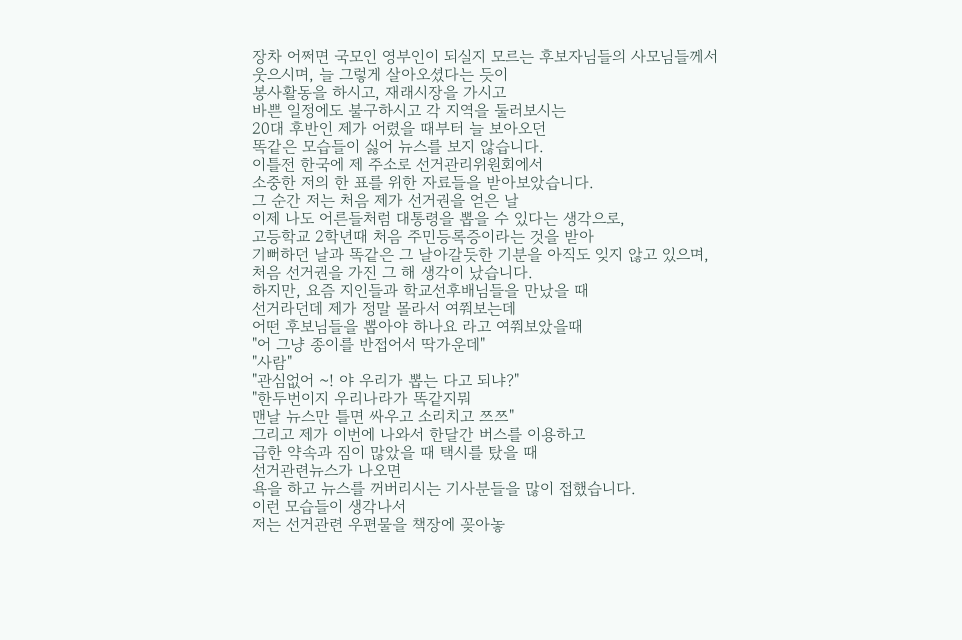장차 어쩌면 국모인 영부인이 되실지 모르는 후보자님들의 사모님들께서
웃으시며, 늘 그렇게 살아오셨다는 듯이
봉사활동을 하시고, 재래시장을 가시고
바쁜 일정에도 불구하시고 각 지역을 둘러보시는
20대 후반인 제가 어렸을 때부터 늘 보아오던
똑같은 모습들이 싫어 뉴스를 보지 않습니다.
이틀전 한국에 제 주소로 선거관리위원회에서
소중한 저의 한 표를 위한 자료들을 받아보았습니다.
그 순간 저는 처음 제가 선거권을 얻은 날
이제 나도 어른들처럼 대통령을 뽑을 수 있다는 생각으로,
고등학교 2학년때 처음 주민등록증이라는 것을 받아
기뻐하던 날과 똑같은 그 날아갈듯한 기분을 아직도 잊지 않고 있으며,
처음 선거권을 가진 그 해 생각이 났습니다.
하지만, 요즘 지인들과 학교선후배님들을 만났을 때
선거라던데 제가 정말 몰라서 여쭤보는데
어떤 후보님들을 뽑아야 하나요 라고 여쭤보았을때
"어 그냥 종이를 반접어서 딱가운데"
"사람"
"관심없어 ~! 야 우리가 뽑는 다고 되냐?"
"한두번이지 우리나라가 똑같지뭐
맨날 뉴스만 틀면 싸우고 소리치고 쯔쯔"
그리고 제가 이번에 나와서 한달간 버스를 이용하고
급한 약속과 짐이 많았을 때 택시를 탔을 때
선거관련뉴스가 나오면
욕을 하고 뉴스를 꺼버리시는 기사분들을 많이 접했습니다.
이런 모습들이 생각나서
저는 선거관련 우편물을 책장에 꽂아놓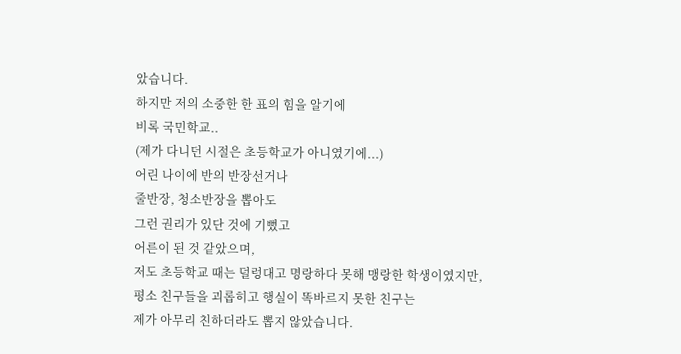았습니다.
하지만 저의 소중한 한 표의 힘을 알기에
비록 국민학교..
(제가 다니던 시절은 초등학교가 아니였기에...)
어린 나이에 반의 반장선거나
줄반장, 청소반장을 뽑아도
그런 권리가 있단 것에 기뻤고
어른이 된 것 같았으며,
저도 초등학교 때는 덜렁대고 명랑하다 못해 맹랑한 학생이였지만,
평소 친구들을 괴롭히고 행실이 똑바르지 못한 친구는
제가 아무리 친하더라도 뽑지 않았습니다.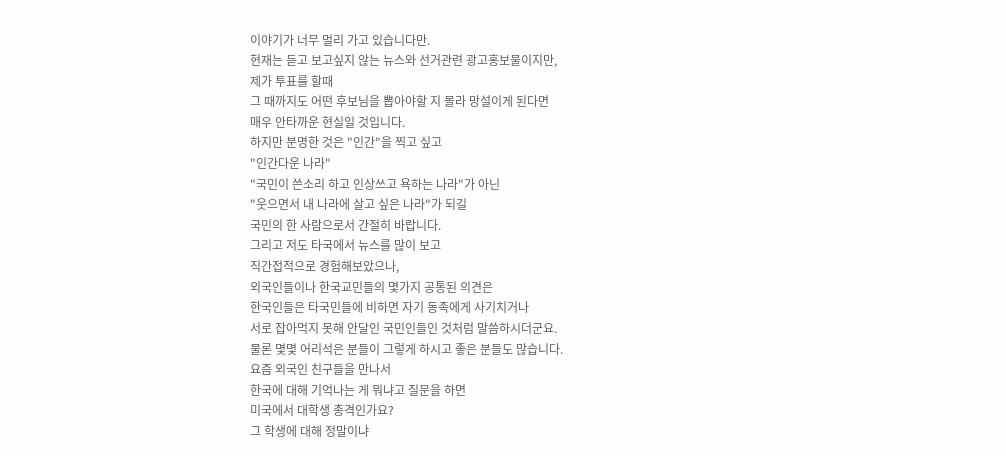이야기가 너무 멀리 가고 있습니다만.
현재는 듣고 보고싶지 않는 뉴스와 선거관련 광고홍보물이지만,
제가 투표를 할때
그 때까지도 어떤 후보님을 뽑아야할 지 몰라 망설이게 된다면
매우 안타까운 현실일 것입니다.
하지만 분명한 것은 "인간"을 찍고 싶고
"인간다운 나라"
"국민이 쓴소리 하고 인상쓰고 욕하는 나라"가 아닌
"웃으면서 내 나라에 살고 싶은 나라"가 되길
국민의 한 사람으로서 간절히 바랍니다.
그리고 저도 타국에서 뉴스를 많이 보고
직간접적으로 경험해보았으나,
외국인들이나 한국교민들의 몇가지 공통된 의견은
한국인들은 타국민들에 비하면 자기 동족에게 사기치거나
서로 잡아먹지 못해 안달인 국민인들인 것처럼 말씀하시더군요.
물론 몇몇 어리석은 분들이 그렇게 하시고 좋은 분들도 많습니다.
요즘 외국인 친구들을 만나서
한국에 대해 기억나는 게 뭐냐고 질문을 하면
미국에서 대학생 총격인가요?
그 학생에 대해 정말이냐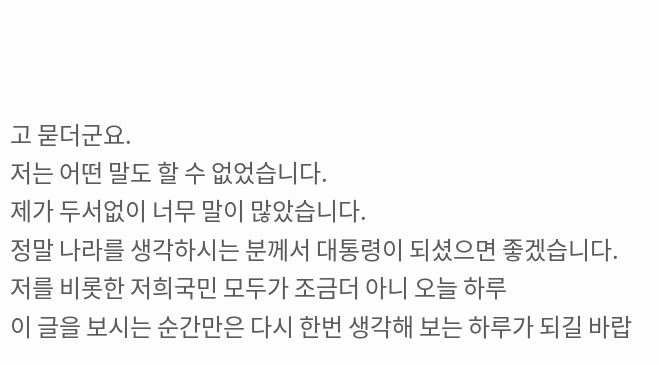고 묻더군요.
저는 어떤 말도 할 수 없었습니다.
제가 두서없이 너무 말이 많았습니다.
정말 나라를 생각하시는 분께서 대통령이 되셨으면 좋겠습니다.
저를 비롯한 저희국민 모두가 조금더 아니 오늘 하루
이 글을 보시는 순간만은 다시 한번 생각해 보는 하루가 되길 바랍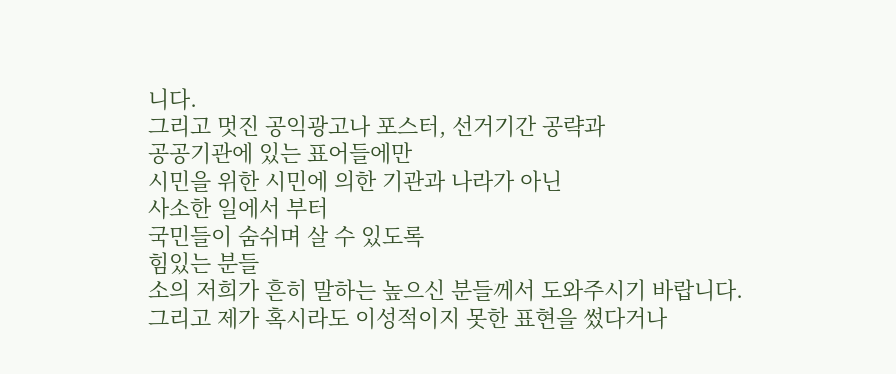니다.
그리고 멋진 공익광고나 포스터, 선거기간 공략과
공공기관에 있는 표어들에만
시민을 위한 시민에 의한 기관과 나라가 아닌
사소한 일에서 부터
국민들이 숨쉬며 살 수 있도록
힘있는 분들
소의 저희가 흔히 말하는 높으신 분들께서 도와주시기 바랍니다.
그리고 제가 혹시라도 이성적이지 못한 표현을 썼다거나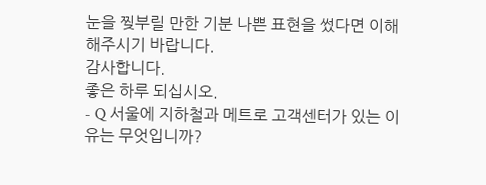눈을 찢부릴 만한 기분 나쁜 표현을 썼다면 이해해주시기 바랍니다.
감사합니다.
좋은 하루 되십시오.
- Q 서울에 지하철과 메트로 고객센터가 있는 이유는 무엇입니까?